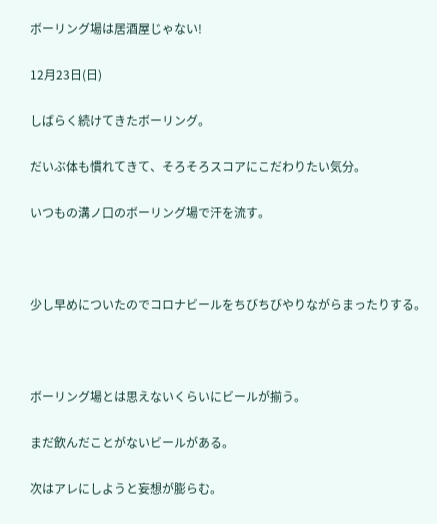ボーリング場は居酒屋じゃない!

12月23日(日)

しばらく続けてきたボーリング。

だいぶ体も慣れてきて、そろそろスコアにこだわりたい気分。

いつもの溝ノ口のボーリング場で汗を流す。



少し早めについたのでコロナビールをちびちびやりながらまったりする。



ボーリング場とは思えないくらいにビールが揃う。

まだ飲んだことがないビールがある。

次はアレにしようと妄想が膨らむ。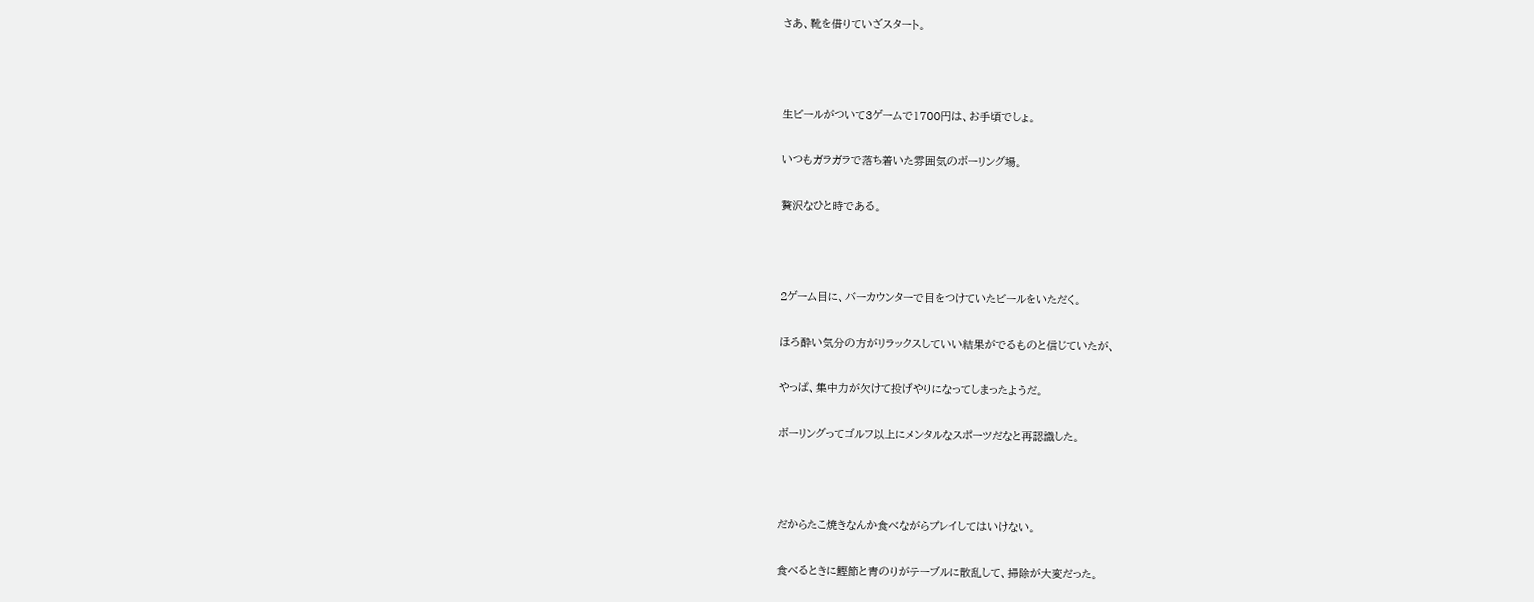さあ、靴を借りていざスタート。



生ビールがついて3ゲームで1700円は、お手頃でしょ。

いつもガラガラで落ち着いた雰囲気のボーリング場。

贅沢なひと時である。



2ゲーム目に、バーカウンターで目をつけていたビールをいただく。

ほろ酔い気分の方がリラックスしていい結果がでるものと信じていたが、

やっぱ、集中力が欠けて投げやりになってしまったようだ。

ボーリングってゴルフ以上にメンタルなスポーツだなと再認識した。



だからたこ焼きなんか食べながらプレイしてはいけない。

食べるときに鰹節と青のりがテーブルに散乱して、掃除が大変だった。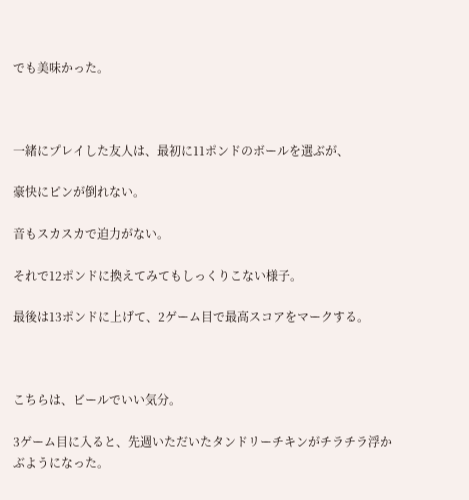でも美味かった。



一緒にプレイした友人は、最初に11ポンドのボールを選ぶが、

豪快にピンが倒れない。

音もスカスカで迫力がない。

それで12ポンドに換えてみてもしっくりこない様子。

最後は13ポンドに上げて、2ゲーム目で最高スコアをマークする。



こちらは、ビールでいい気分。

3ゲーム目に入ると、先週いただいたタンドリーチキンがチラチラ浮かぶようになった。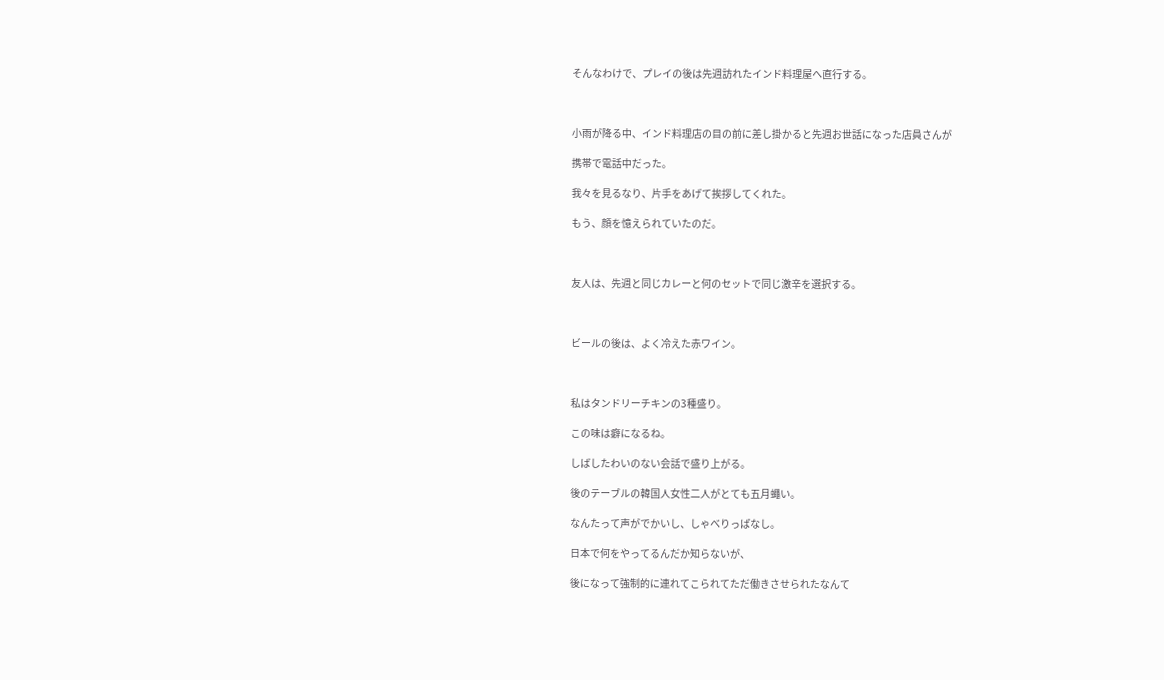そんなわけで、プレイの後は先週訪れたインド料理屋へ直行する。



小雨が降る中、インド料理店の目の前に差し掛かると先週お世話になった店員さんが

携帯で電話中だった。

我々を見るなり、片手をあげて挨拶してくれた。

もう、顔を憶えられていたのだ。



友人は、先週と同じカレーと何のセットで同じ激辛を選択する。



ビールの後は、よく冷えた赤ワイン。



私はタンドリーチキンの3種盛り。

この味は癖になるね。

しばしたわいのない会話で盛り上がる。

後のテーブルの韓国人女性二人がとても五月蠅い。

なんたって声がでかいし、しゃべりっぱなし。

日本で何をやってるんだか知らないが、

後になって強制的に連れてこられてただ働きさせられたなんて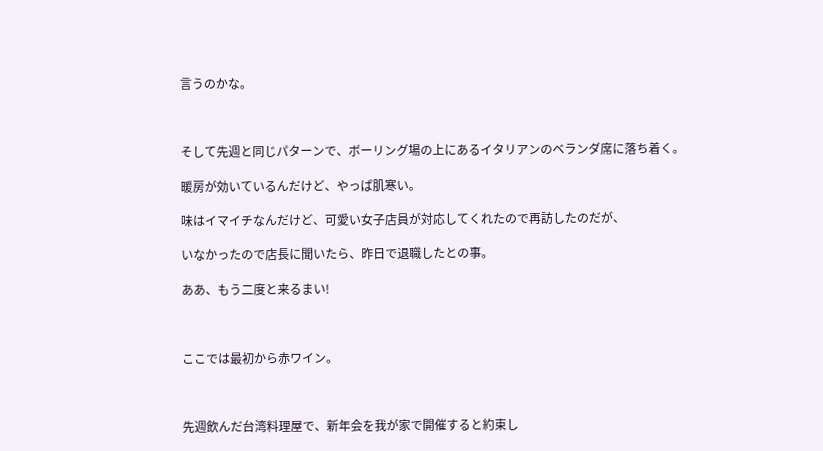言うのかな。



そして先週と同じパターンで、ボーリング場の上にあるイタリアンのベランダ席に落ち着く。

暖房が効いているんだけど、やっぱ肌寒い。

味はイマイチなんだけど、可愛い女子店員が対応してくれたので再訪したのだが、

いなかったので店長に聞いたら、昨日で退職したとの事。

ああ、もう二度と来るまい!



ここでは最初から赤ワイン。



先週飲んだ台湾料理屋で、新年会を我が家で開催すると約束し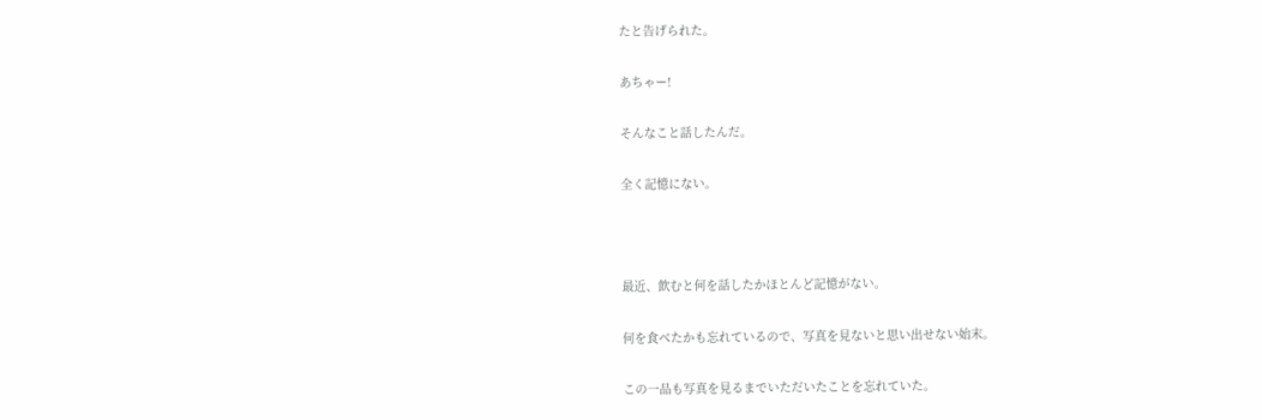たと告げられた。

あちゃー!

そんなこと話したんだ。

全く記憶にない。



最近、飲むと何を話したかほとんど記憶がない。

何を食べたかも忘れているので、写真を見ないと思い出せない始末。

この一品も写真を見るまでいただいたことを忘れていた。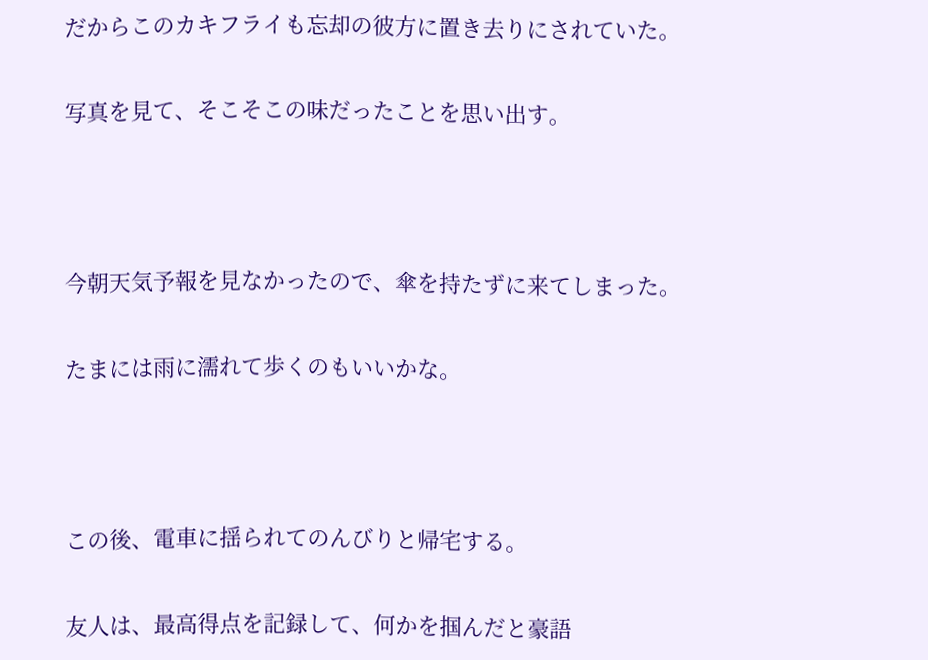だからこのカキフライも忘却の彼方に置き去りにされていた。

写真を見て、そこそこの味だったことを思い出す。



今朝天気予報を見なかったので、傘を持たずに来てしまった。

たまには雨に濡れて歩くのもいいかな。



この後、電車に揺られてのんびりと帰宅する。

友人は、最高得点を記録して、何かを掴んだと豪語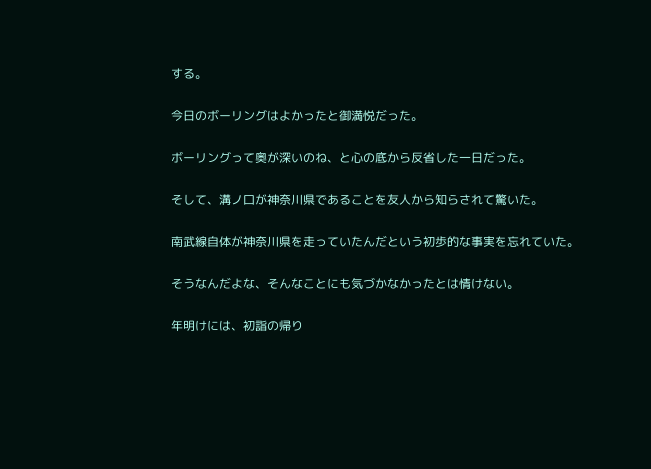する。

今日のボーリングはよかったと御満悦だった。

ボーリングって奥が深いのね、と心の底から反省した一日だった。

そして、溝ノ口が神奈川県であることを友人から知らされて驚いた。

南武線自体が神奈川県を走っていたんだという初歩的な事実を忘れていた。

そうなんだよな、そんなことにも気づかなかったとは情けない。

年明けには、初詣の帰り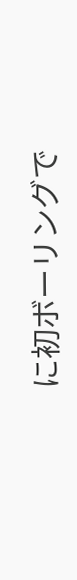に初ボーリングで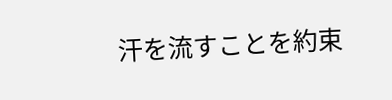汗を流すことを約束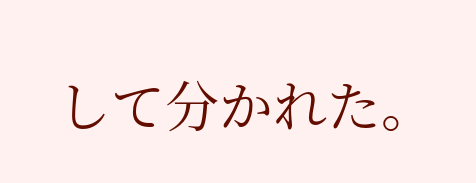して分かれた。